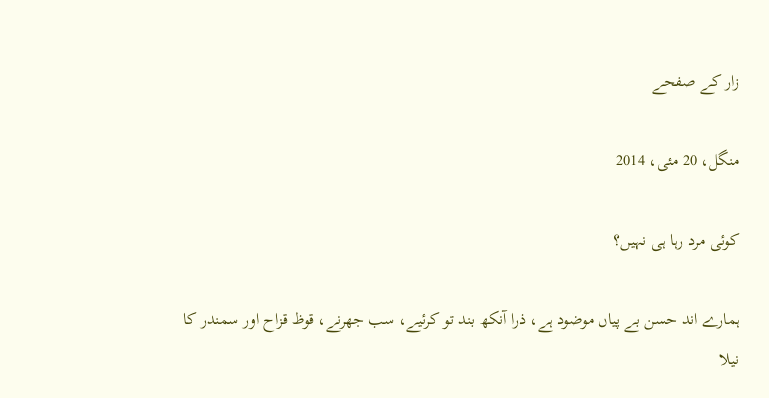زار کے صفحے

منگل، 20 مئی، 2014

کوئی مرد رہا ہی نہیں؟

ہمارے اند حسن بے پیاں موضود ہے، ذرا آنکھ بند تو کرئیے، سب جھرنے، قوظ قزاح اور سمندر کا نیلا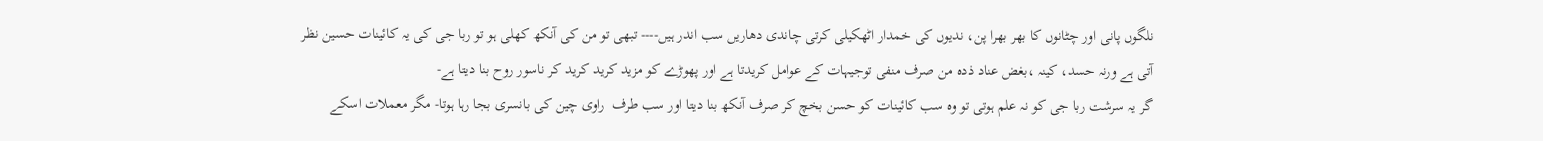نلگوں پانی اور چٹانوں کا بھر بھرا پن، ندیوں کی خمدار اٹھکیلی کرتی چاندی دھاریں سب اندر ہیں---- تبھی تو من کی آنکھ کھلی ہو تو ربا جی کی یہ کائینات حسین نظر آتی ہے ورنہ حسد، کینہ ،بغض عناد ذدہ من صرف منفی توجیہات کے عوامل کریدتا ہے اور پھوڑے کو مزید کرید کرید کر ناسور روح بنا دیتا ہے-
گر یہ سرشت ربا جی کو نہ علم ہوتی تو وہ سب کائینات کو حسن بخچ کر صرف آنکھ بنا دیتا اور سب طرف  راوی چین کی بانسری بجا رہا ہوتا- مگر معملات اسکے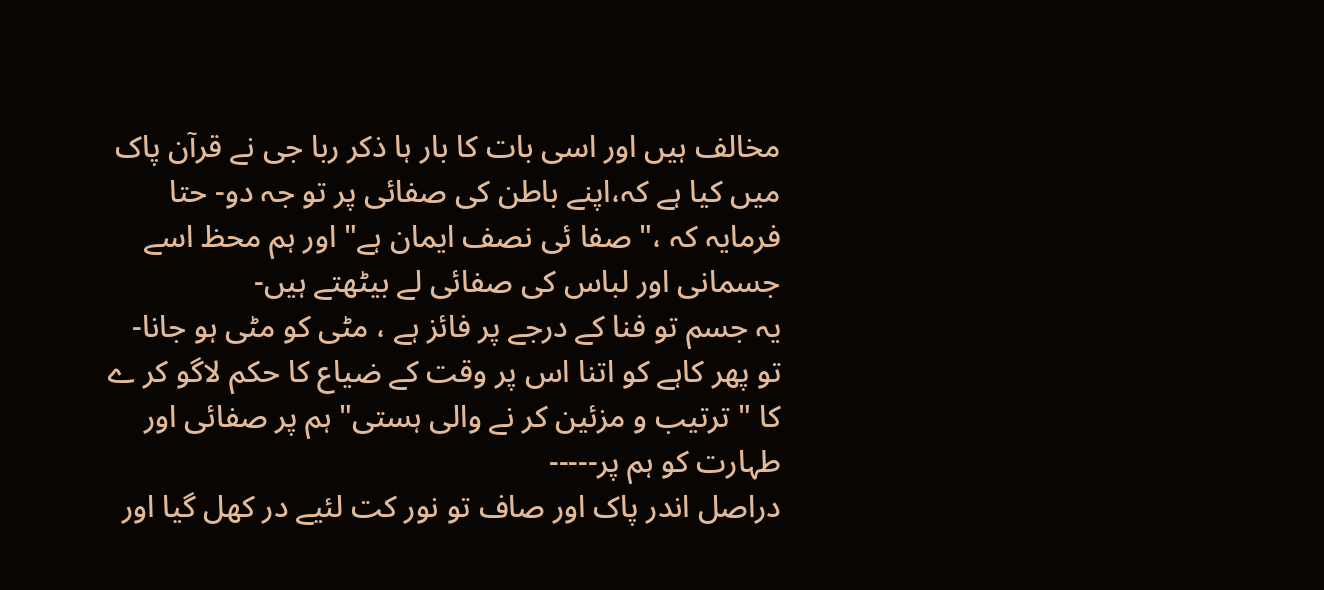مخالف ہیں اور اسی بات کا بار ہا ذکر ربا جی نے قرآن پاک میں کیا ہے کہ،اپنے باطن کی صفائی پر تو جہ دو- حتا فرمایہ کہ ،" صفا ئی نصف ایمان ہے" اور ہم محظ اسے جسمانی اور لباس کی صفائی لے بیٹھتے ہیں-
یہ جسم تو فنا کے درجے پر فائز ہے ، مٹی کو مٹی ہو جانا- تو پھر کاہے کو اتنا اس پر وقت کے ضیاع کا حکم لاگو کر ے کا " ترتیب و مزئین کر نے والی ہستی" ہم پر صفائی اور طہارت کو ہم پر-----
دراصل اندر پاک اور صاف تو نور کت لئیے در کھل گیا اور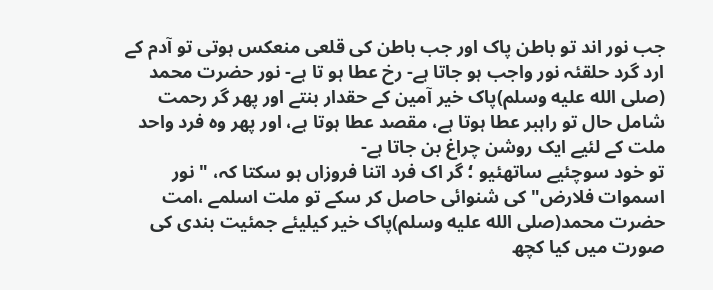جب نور اند تو باطن پاک اور جب باطن کی قلعی منعکس ہوتی تو آدم کے ارد گرد حلقئہ نور واجب ہو جاتا ہے- رخ عطا ہو تا ہے- نور حضرت محمد (صلى الله عليه وسلم)پاک خیر آمین کے حقدار بنتے اور پھر گر رحمت شامل حال تو راہبر عطا ہوتا ہے، مقصد عطا ہوتا ہے، اور پھر وہ فرد واحد ملت کے لئیے ایک روشن چراغ بن جاتا ہے-
تو خود سوچئیے ساتھئیو ؛ گر اک فرد اتنا فروزاں ہو سکتا کہ، " نور اسموات فلارض" کی شنوائی حاصل کر سکے تو ملت اسلمے ،امت حضرت محمد(صلى الله عليه وسلم)پاک خیر کیلیئے جمئیت بندی کی صورت میں کیا کچھ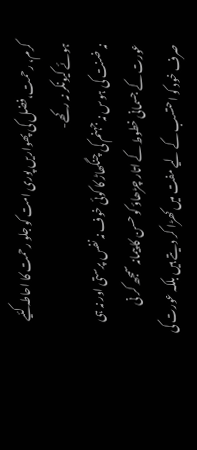کرم، رحمت،فضل کی پھواریں پوری امت کو جلو رحمت کا احاطہ کئیے ہوئے کیونکر نہ رکھے-
نہ ضنت کی ہوس نہ جہنم کی چنگھاڑ کا کوئی خوف نہ نفس پرستی اور نہ ہی عورت کے جسمانی خطوط کے اتار چڑھاؤ کو حسن کا پیمانہ سمجھ کر نی صرف خود کو احتسب کے لیے مفت میں کھڑا کر دیتے ہیں بلکہ عورت کی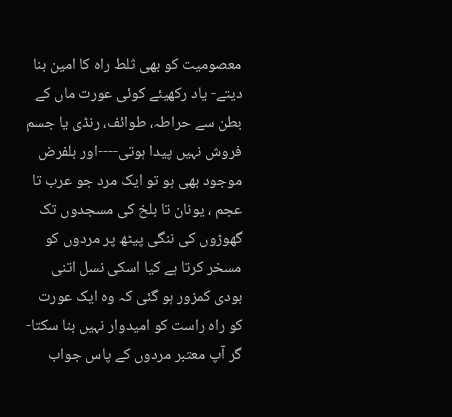معصومیت کو بھی ثلط راہ کا امین بنا دیتے- یاد رکھیئے کوئی عورت ماں کے بطن سے حراطہ، طوائف، رنڈی یا جسم فروش نہیں پیدا ہوتی----اور بلفرض موجود بھی ہو تو ایک مرد جو عرب تا عجم ، یونان تا بلخ کی مسجدوں تک گھوڑوں کی ننگی پیٹھ پر مردوں کو مسخر کرتا ہے کیا اسکی نسل اتنی بودی کمزور ہو گئی کہ وہ ایک عورت کو راہ راست کو امیدوار نہیں بنا سکتا-
گر آپ معتبر مردوں کے پاس جواب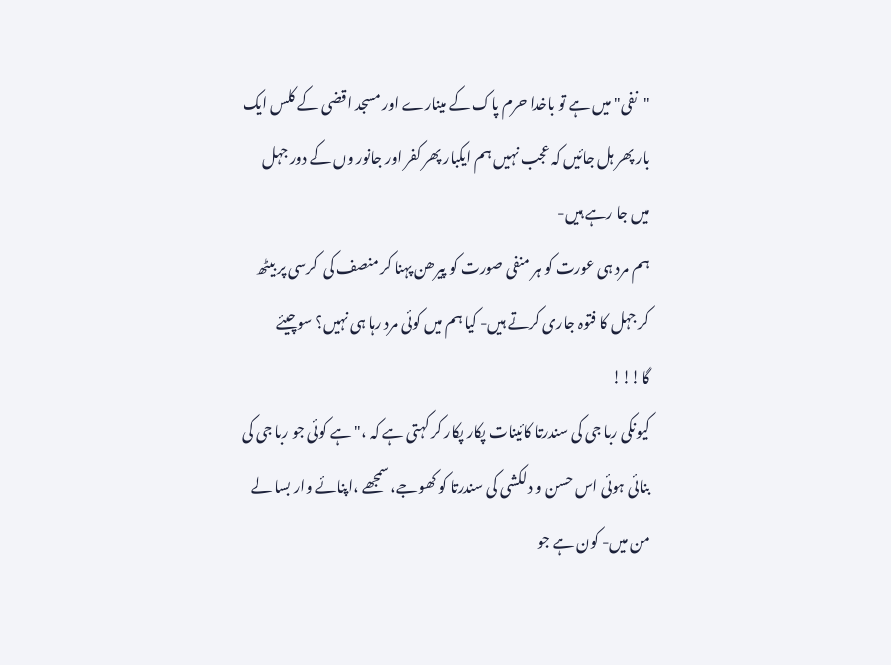"نفی" میں ہے تو باخدا حرم پاک کے مینارے اور مسجد اقضی کے کلس ایک بار پھر ہل جائیں کہ عجب نہیں ہم ایکبار پھر کفر اور جانور وں کے دور جہل میں جا رہے ہیں-
ہم مرد ہی عورت کو ہر منفی صورت کو پیرھن پہنا کر منصف کی  کرسی پر بیٹھ کر جہل کا فتوہ جاری کرتے ہیں- کیا ہم میں کوئی مرد رہا ہی نہیں؟ سوچیئے گا!!!
کیونکی ربا جی کی سندرتا کائینات پکار پکار کر کہتی ہے کہ ،" ہے کوئی جو ربا جی کی بنائی ہوئی اس حسن و دلکشی کی سندرتا کو کھوجے، سمجھے ،اپنائے وار بسا لے من میں- کون ہے جو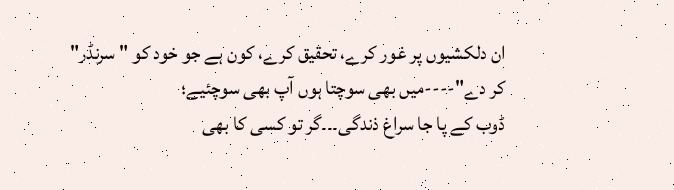ان دلکشیوں پر غور کرے، تحقیق کرے، کون ہے جو خود کو " سرنڈر" کر دے"----میں بھی سوچتا ہوں آپ بھی سوچئیے؛
ڈوب کے پا جا سراغ ذندگی۔۔۔گر تو کسی کا بھی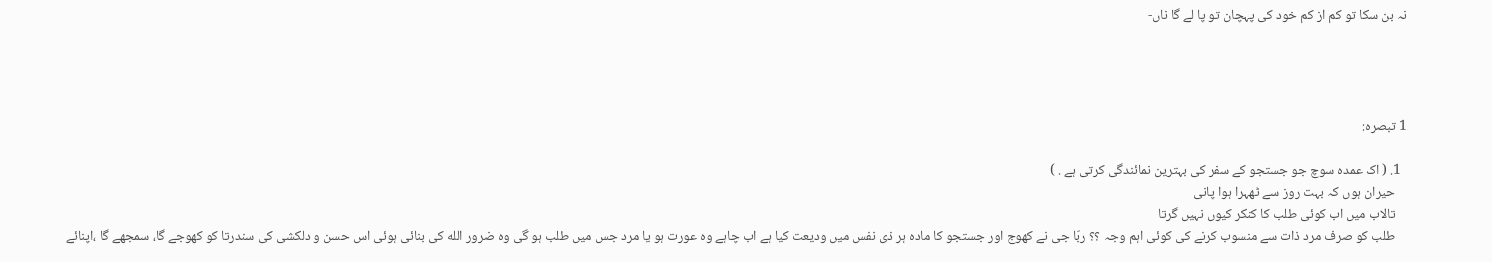نہ بن سکا تو کم از کم خود کی پہچان تو پا لے گا ناں-




1 تبصرہ:

  1. ( اک عمدہ سوچ جو جستجو کے سفر کی بہترین نمائندگی کرتی ہے . )
    حیران ہوں کہ بہت روز سے ٹھہرا ہوا پانی
    تالاب میں اب کوئی طلب کا کنکر کیوں نہیں گرتا
    طلب کو صرف مرد ذات سے منسوب کرنے کی کوئی اہم وجہ ؟؟ ربّا جی نے کھوج اور جستجو کا مادہ ہر ذی نفس میں ودیعت کیا ہے اب چاہے وہ عورت ہو یا مرد جس میں طلب ہو گی وہ ضرور الله کی بنائی ہوئی اس حسن و دلکشی کی سندرتا کو کھوجے گا، سمجھے گا ،اپنائے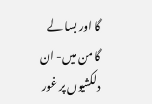گا اور بسا لے گا من میں- ان دلکشیوں پر غور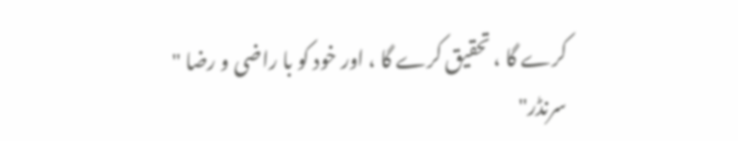کرے گا ، تحقیق کرے گا ، اور خود کو با راضی و رضا " سرنڈر"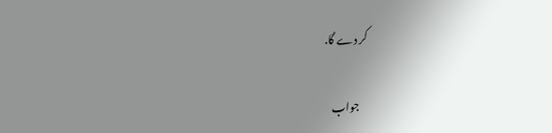کر دے گا.

    جواب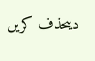دیںحذف کریں